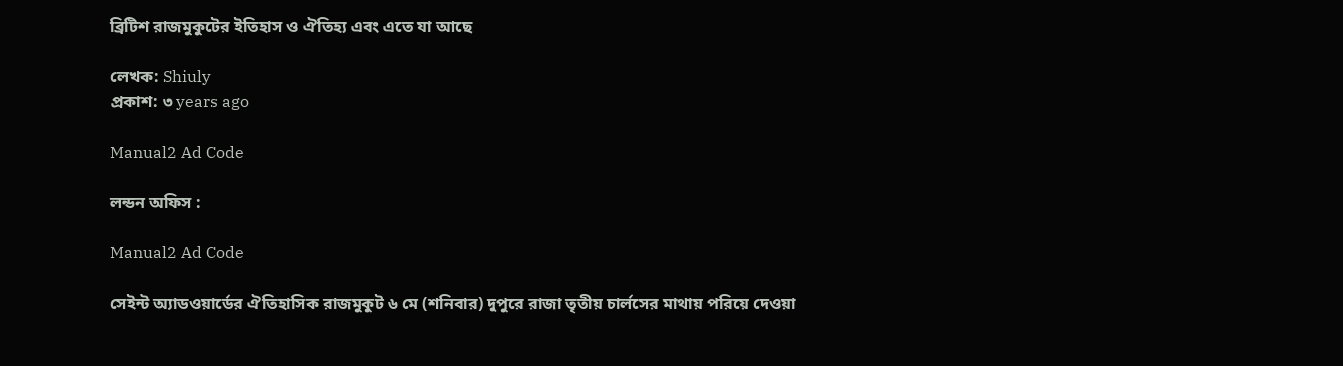ব্রিটিশ রাজমুকুটের ইতিহাস ও ঐতিহ্য এবং এতে যা আছে

লেখক: Shiuly
প্রকাশ: ৩ years ago

Manual2 Ad Code

লন্ডন অফিস :

Manual2 Ad Code

সেইন্ট অ্যাডওয়ার্ডের ঐতিহাসিক রাজমুকুট ৬ মে (শনিবার) দুপুরে রাজা তৃতীয় চার্লসের মাথায় পরিয়ে দেওয়া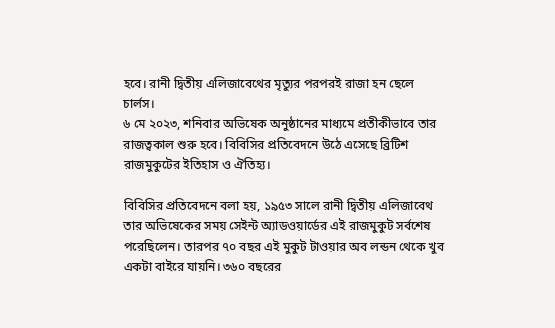হবে। রানী দ্বিতীয় এলিজাবেথের মৃত্যুর পরপরই রাজা হন ছেলে চার্লস।
৬ মে ২০২৩, শনিবার অভিষেক অনুষ্ঠানের মাধ্যমে প্রতীকীভাবে তার রাজত্বকাল শুরু হবে। বিবিসির প্রতিবেদনে উঠে এসেছে ব্রিটিশ রাজমুকুটের ইতিহাস ও ঐতিহ্য।

বিবিসির প্রতিবেদনে বলা হয়, ১৯৫৩ সালে রানী দ্বিতীয় এলিজাবেথ তার অভিষেকের সময় সেইন্ট অ্যাডওয়ার্ডের এই রাজমুকুট সর্বশেষ পরেছিলেন। তারপর ৭০ বছর এই মুকুট টাওয়ার অব লন্ডন থেকে খুব একটা বাইরে যায়নি। ৩৬০ বছরের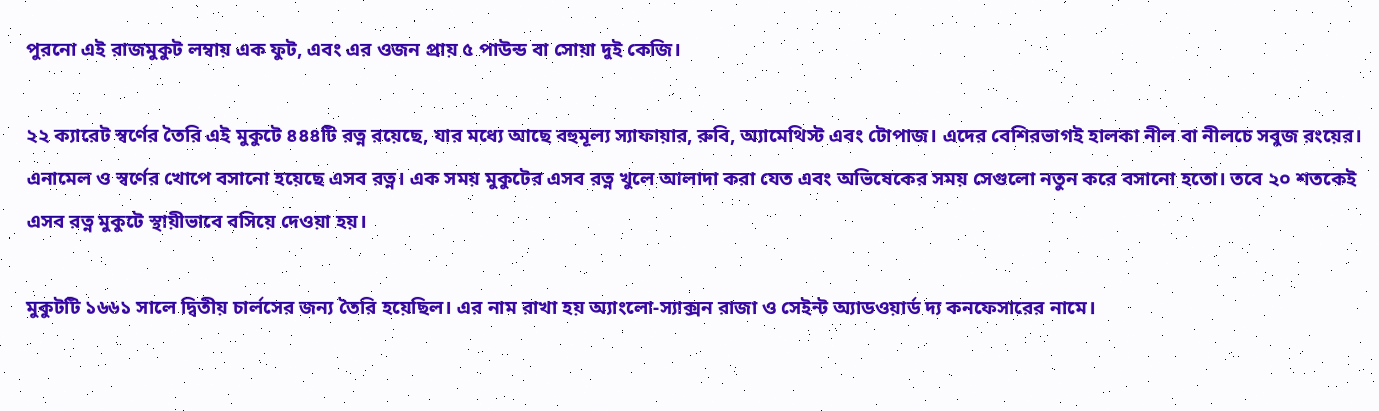পুরনো এই রাজমুকুট লম্বায় এক ফুট, এবং এর ওজন প্রায় ৫ পাউন্ড বা সোয়া দুই কেজি।

২২ ক্যারেট স্বর্ণের তৈরি এই মুকুটে ৪৪৪টি রত্ন রয়েছে, যার মধ্যে আছে বহুমূল্য স্যাফায়ার, রুবি, অ্যামেথিস্ট এবং টোপাজ। এদের বেশিরভাগই হালকা নীল বা নীলচে সবুজ রংয়ের। এনামেল ও স্বর্ণের খোপে বসানো হয়েছে এসব রত্ন। এক সময় মুকুটের এসব রত্ন খুলে আলাদা করা যেত এবং অভিষেকের সময় সেগুলো নতুন করে বসানো হতো। তবে ২০ শতকেই এসব রত্ন মুকুটে স্থায়ীভাবে বসিয়ে দেওয়া হয়।

মুকুটটি ১৬৬১ সালে দ্বিতীয় চার্লসের জন্য তৈরি হয়েছিল। এর নাম রাখা হয় অ্যাংলো-স্যাক্সন রাজা ও সেইন্ট অ্যাডওয়ার্ড দ্য কনফেসারের নামে।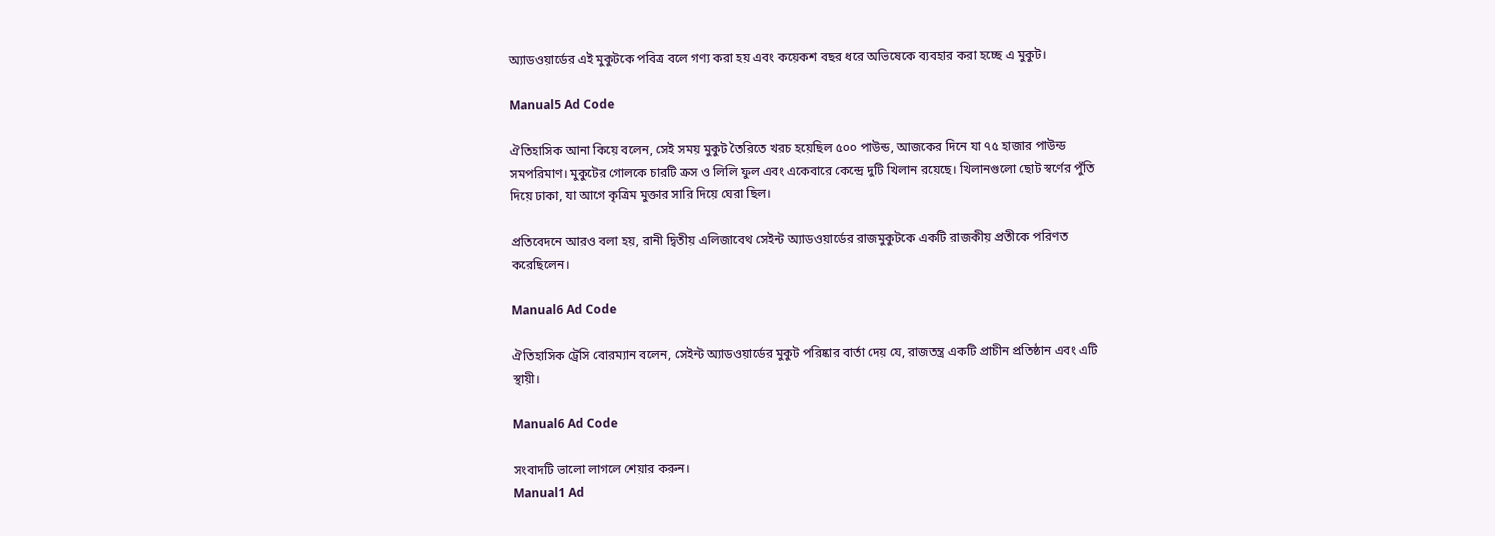অ্যাডওয়ার্ডের এই মুকুটকে পবিত্র বলে গণ্য করা হয় এবং কয়েকশ বছর ধরে অভিষেকে ব্যবহার করা হচ্ছে এ মুকুট।

Manual5 Ad Code

ঐতিহাসিক আনা কিয়ে বলেন, সেই সময় মুকুট তৈরিতে খরচ হয়েছিল ৫০০ পাউন্ড, আজকের দিনে যা ৭৫ হাজার পাউন্ড সমপরিমাণ। মুকুটের গোলকে চারটি ক্রস ও লিলি ফুল এবং একেবারে কেন্দ্রে দুটি খিলান রয়েছে। খিলানগুলো ছোট স্বর্ণের পুঁতি দিয়ে ঢাকা, যা আগে কৃত্রিম মুক্তার সারি দিয়ে ঘেরা ছিল।

প্রতিবেদনে আরও বলা হয়, রানী দ্বিতীয় এলিজাবেথ সেইন্ট অ্যাডওয়ার্ডের রাজমুকুটকে একটি রাজকীয় প্রতীকে পরিণত করেছিলেন।

Manual6 Ad Code

ঐতিহাসিক ট্রেসি বোরম্যান বলেন, সেইন্ট অ্যাডওয়ার্ডের মুকুট পরিষ্কার বার্তা দেয় যে, রাজতন্ত্র একটি প্রাচীন প্রতিষ্ঠান এবং এটি স্থায়ী।

Manual6 Ad Code

সংবাদটি ভালো লাগলে শেয়ার করুন।
Manual1 Ad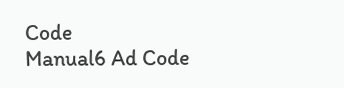Code
Manual6 Ad Code